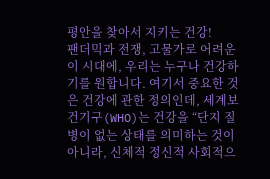평안을 찾아서 지키는 건강!
팬더믹과 전쟁, 고물가로 어려운 이 시대에, 우리는 누구나 건강하기를 원합니다. 여기서 중요한 것은 건강에 관한 정의인데, 세계보건기구(WHO)는 건강을 “단지 질병이 없는 상태를 의미하는 것이 아니라, 신체적 정신적 사회적으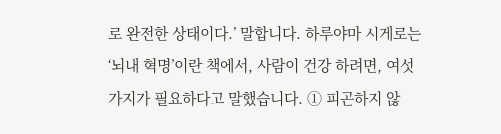로 완전한 상태이다.’ 말합니다. 하루야마 시게로는 ‘뇌내 혁명’이란 책에서, 사람이 건강 하려면, 여섯 가지가 필요하다고 말했습니다. ① 피곤하지 않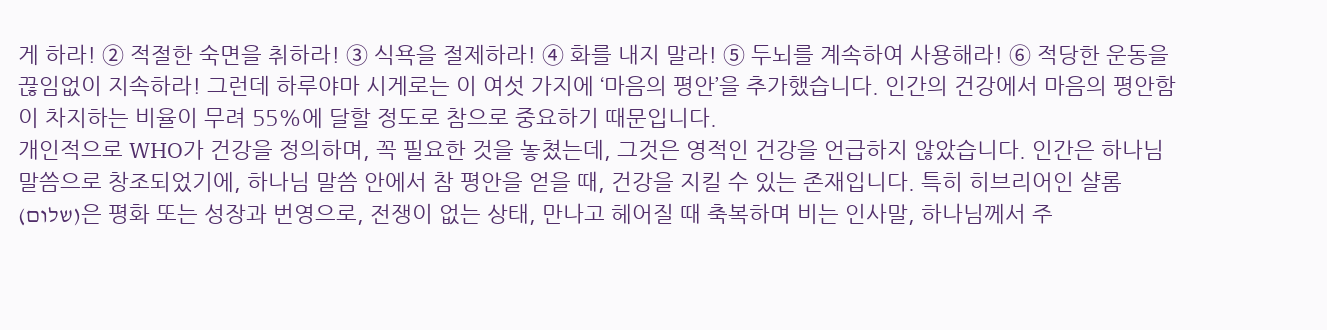게 하라! ② 적절한 숙면을 취하라! ③ 식욕을 절제하라! ④ 화를 내지 말라! ⑤ 두뇌를 계속하여 사용해라! ⑥ 적당한 운동을 끊임없이 지속하라! 그런데 하루야마 시게로는 이 여섯 가지에 ‘마음의 평안’을 추가했습니다. 인간의 건강에서 마음의 평안함이 차지하는 비율이 무려 55%에 달할 정도로 참으로 중요하기 때문입니다.
개인적으로 WHO가 건강을 정의하며, 꼭 필요한 것을 놓쳤는데, 그것은 영적인 건강을 언급하지 않았습니다. 인간은 하나님 말씀으로 창조되었기에, 하나님 말씀 안에서 참 평안을 얻을 때, 건강을 지킬 수 있는 존재입니다. 특히 히브리어인 샬롬(שלום)은 평화 또는 성장과 번영으로, 전쟁이 없는 상태, 만나고 헤어질 때 축복하며 비는 인사말, 하나님께서 주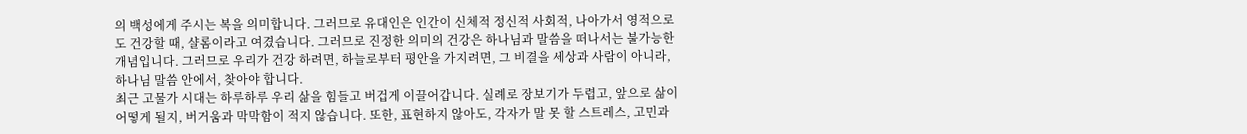의 백성에게 주시는 복을 의미합니다. 그러므로 유대인은 인간이 신체적 정신적 사회적, 나아가서 영적으로도 건강할 때, 샬롬이라고 여겼습니다. 그러므로 진정한 의미의 건강은 하나님과 말씀을 떠나서는 불가능한 개념입니다. 그러므로 우리가 건강 하려면, 하늘로부터 평안을 가지려면, 그 비결을 세상과 사람이 아니라, 하나님 말씀 안에서, 찾아야 합니다.
최근 고물가 시대는 하루하루 우리 삶을 힘들고 버겁게 이끌어갑니다. 실례로 장보기가 두렵고, 앞으로 삶이 어떻게 될지, 버거움과 막막함이 적지 않습니다. 또한, 표현하지 않아도, 각자가 말 못 할 스트레스, 고민과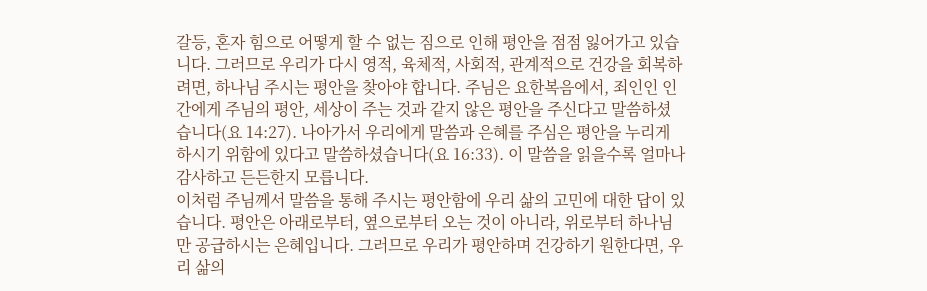갈등, 혼자 힘으로 어떻게 할 수 없는 짐으로 인해 평안을 점점 잃어가고 있습니다. 그러므로 우리가 다시 영적, 육체적, 사회적, 관계적으로 건강을 회복하려면, 하나님 주시는 평안을 찾아야 합니다. 주님은 요한복음에서, 죄인인 인간에게 주님의 평안, 세상이 주는 것과 같지 않은 평안을 주신다고 말씀하셨습니다(요 14:27). 나아가서 우리에게 말씀과 은혜를 주심은 평안을 누리게 하시기 위함에 있다고 말씀하셨습니다(요 16:33). 이 말씀을 읽을수록 얼마나 감사하고 든든한지 모릅니다.
이처럼 주님께서 말씀을 통해 주시는 평안함에 우리 삶의 고민에 대한 답이 있습니다. 평안은 아래로부터, 옆으로부터 오는 것이 아니라, 위로부터 하나님만 공급하시는 은혜입니다. 그러므로 우리가 평안하며 건강하기 원한다면, 우리 삶의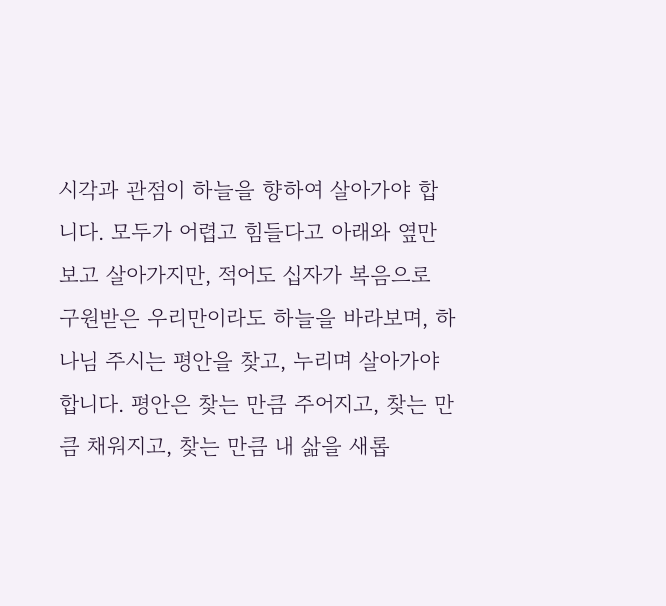시각과 관점이 하늘을 향하여 살아가야 합니다. 모두가 어렵고 힘들다고 아래와 옆만 보고 살아가지만, 적어도 십자가 복음으로 구원받은 우리만이라도 하늘을 바라보며, 하나님 주시는 평안을 찾고, 누리며 살아가야 합니다. 평안은 찾는 만큼 주어지고, 찾는 만큼 채워지고, 찾는 만큼 내 삶을 새롭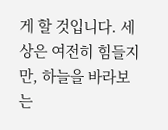게 할 것입니다. 세상은 여전히 힘들지만, 하늘을 바라보는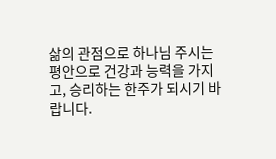삶의 관점으로 하나님 주시는 평안으로 건강과 능력을 가지고, 승리하는 한주가 되시기 바랍니다.